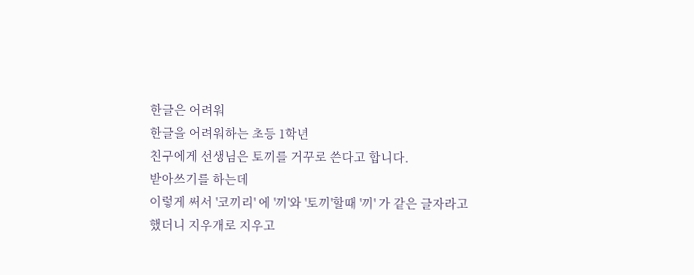한글은 어려워
한글을 어려워하는 초등 1학년
친구에게 선생님은 토끼를 거꾸로 쓴다고 합니다.
받아쓰기를 하는데
이렇게 써서 '코끼리' 에 '끼'와 '토끼'할때 '끼' 가 같은 글자라고 했더니 지우개로 지우고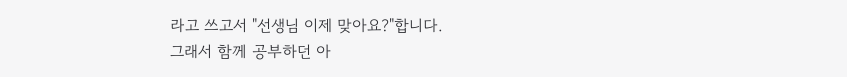라고 쓰고서 "선생님 이제 맞아요?"합니다.
그래서 함께 공부하던 아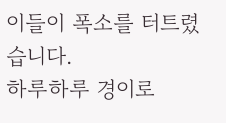이들이 폭소를 터트렸습니다.
하루하루 경이로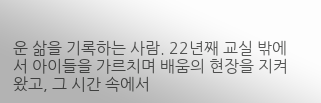운 삶을 기록하는 사람. 22년째 교실 밖에서 아이들을 가르치며 배움의 현장을 지켜왔고, 그 시간 속에서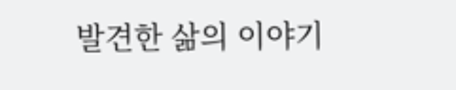발견한 삶의 이야기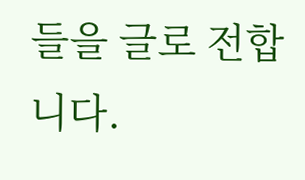들을 글로 전합니다.